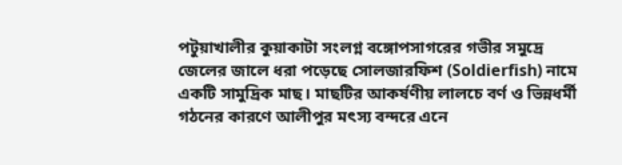পটুয়াখালীর কুয়াকাটা সংলগ্ন বঙ্গোপসাগরের গভীর সমুদ্রে জেলের জালে ধরা পড়েছে সোলজারফিশ (Soldierfish) নামে একটি সামুদ্রিক মাছ। মাছটির আকর্ষণীয় লালচে বর্ণ ও ভিন্নধর্মী গঠনের কারণে আলীপুর মৎস্য বন্দরে এনে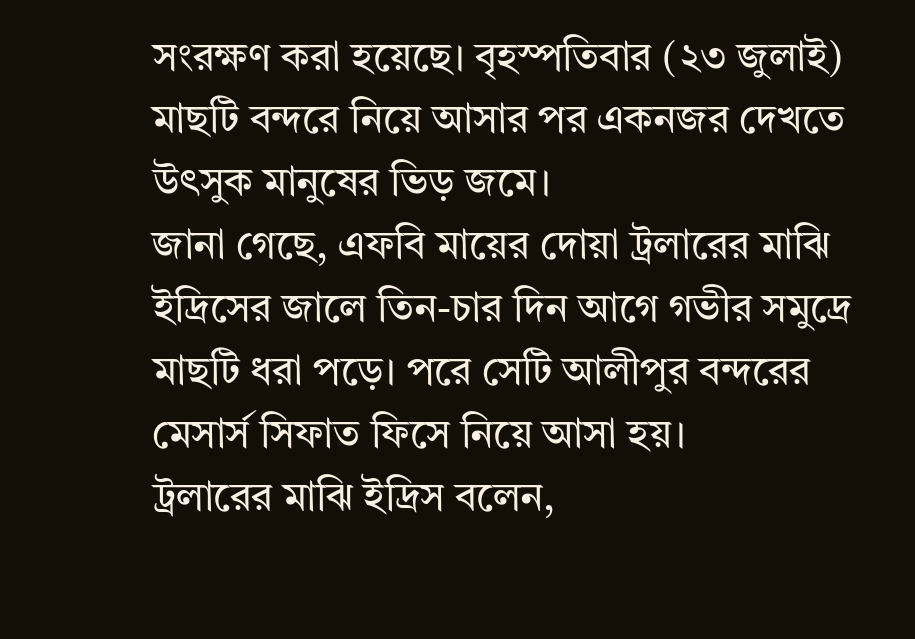সংরক্ষণ করা হয়েছে। বৃহস্পতিবার (২৩ জুলাই) মাছটি বন্দরে নিয়ে আসার পর একনজর দেখতে উৎসুক মানুষের ভিড় জমে।
জানা গেছে, এফবি মায়ের দোয়া ট্রলারের মাঝি ইদ্রিসের জালে তিন-চার দিন আগে গভীর সমুদ্রে মাছটি ধরা পড়ে। পরে সেটি আলীপুর বন্দরের মেসার্স সিফাত ফিসে নিয়ে আসা হয়।
ট্রলারের মাঝি ইদ্রিস বলেন,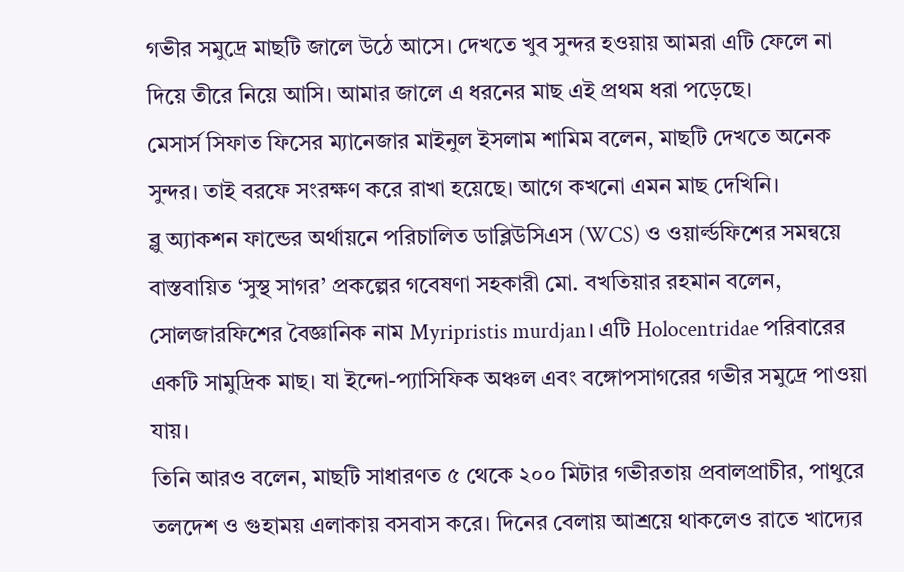গভীর সমুদ্রে মাছটি জালে উঠে আসে। দেখতে খুব সুন্দর হওয়ায় আমরা এটি ফেলে না দিয়ে তীরে নিয়ে আসি। আমার জালে এ ধরনের মাছ এই প্রথম ধরা পড়েছে।
মেসার্স সিফাত ফিসের ম্যানেজার মাইনুল ইসলাম শামিম বলেন, মাছটি দেখতে অনেক সুন্দর। তাই বরফে সংরক্ষণ করে রাখা হয়েছে। আগে কখনো এমন মাছ দেখিনি।
ব্লু অ্যাকশন ফান্ডের অর্থায়নে পরিচালিত ডাব্লিউসিএস (WCS) ও ওয়ার্ল্ডফিশের সমন্বয়ে বাস্তবায়িত ‘সুস্থ সাগর’ প্রকল্পের গবেষণা সহকারী মো. বখতিয়ার রহমান বলেন, সোলজারফিশের বৈজ্ঞানিক নাম Myripristis murdjan। এটি Holocentridae পরিবারের একটি সামুদ্রিক মাছ। যা ইন্দো-প্যাসিফিক অঞ্চল এবং বঙ্গোপসাগরের গভীর সমুদ্রে পাওয়া যায়।
তিনি আরও বলেন, মাছটি সাধারণত ৫ থেকে ২০০ মিটার গভীরতায় প্রবালপ্রাচীর, পাথুরে তলদেশ ও গুহাময় এলাকায় বসবাস করে। দিনের বেলায় আশ্রয়ে থাকলেও রাতে খাদ্যের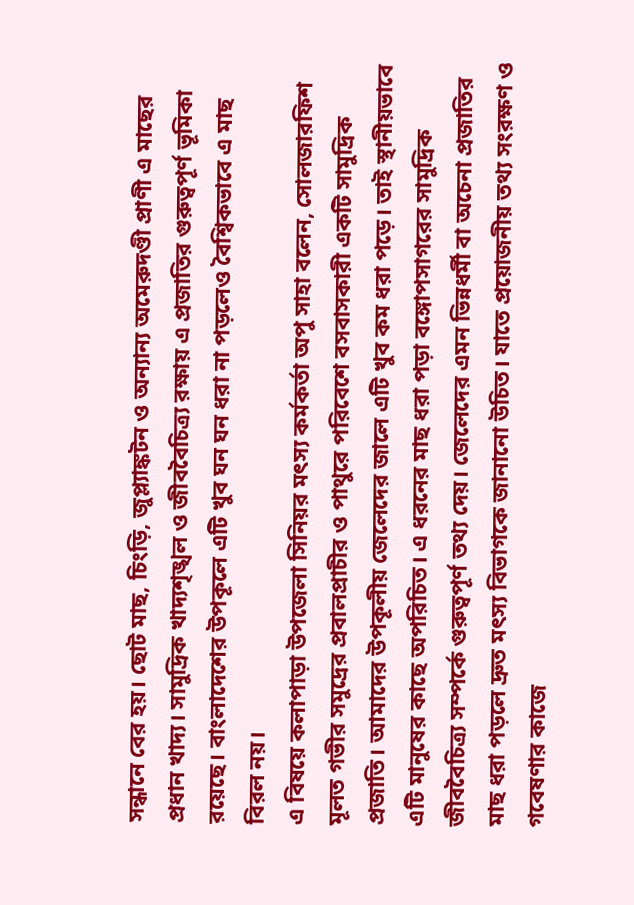সন্ধানে বের হয়। ছোট মাছ, চিংড়ি, জুপ্ল্যাঙ্কটন ও অন্যান্য অমেরুদণ্ডী প্রাণী এ মাছের প্রধান খাদ্য। সামুদ্রিক খাদ্যশৃঙ্খল ও জীববৈচিত্র্য রক্ষায় এ প্রজাতির গুরুত্বপূর্ণ ভূমিকা রয়েছে। বাংলাদেশের উপকূলে এটি খুব ঘন ঘন ধরা না পড়লেও বৈশ্বিকভাবে এ মাছ বিরল নয়।
এ বিষয়ে কলাপাড়া উপজেলা সিনিয়র মৎস্য কর্মকর্তা অপু সাহা বলেন, সোলজারফিশ মূলত গভীর সমুদ্রের প্রবালপ্রাচীর ও পাথুরে পরিবেশে বসবাসকারী একটি সামুদ্রিক প্রজাতি। আমাদের উপকূলীয় জেলেদের জালে এটি খুব কম ধরা পড়ে। তাই স্থানীয়ভাবে এটি মানুষের কাছে অপরিচিত। এ ধরনের মাছ ধরা পড়া বঙ্গোপসাগরের সামুদ্রিক জীববৈচিত্র্য সম্পর্কে গুরুত্বপূর্ণ তথ্য দেয়। জেলেদের এমন ভিন্নধর্মী বা অচেনা প্রজাতির মাছ ধরা পড়লে দ্রুত মৎস্য বিভাগকে জানানো উচিত। যাতে প্রয়োজনীয় তথ্য সংরক্ষণ ও গবেষণার কাজে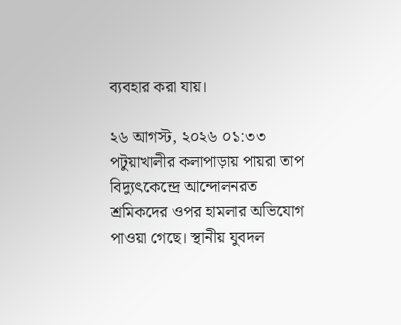ব্যবহার করা যায়।

২৬ আগস্ট, ২০২৬ ০১:৩৩
পটুয়াখালীর কলাপাড়ায় পায়রা তাপ বিদ্যুৎকেন্দ্রে আন্দোলনরত শ্রমিকদের ওপর হামলার অভিযোগ পাওয়া গেছে। স্থানীয় যুবদল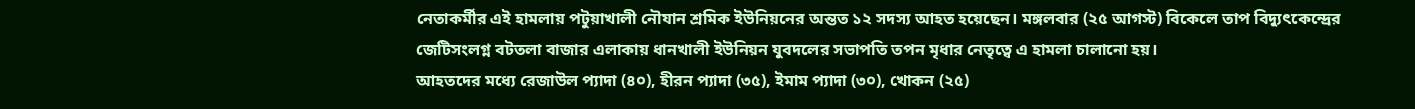নেতাকর্মীর এই হামলায় পটুয়াখালী নৌযান শ্রমিক ইউনিয়নের অন্তত ১২ সদস্য আহত হয়েছেন। মঙ্গলবার (২৫ আগস্ট) বিকেলে তাপ বিদ্যুৎকেন্দ্রের জেটিসংলগ্ন বটতলা বাজার এলাকায় ধানখালী ইউনিয়ন যুবদলের সভাপতি তপন মৃধার নেতৃত্বে এ হামলা চালানো হয়।
আহতদের মধ্যে রেজাউল প্যাদা (৪০), হীরন প্যাদা (৩৫), ইমাম প্যাদা (৩০), খোকন (২৫)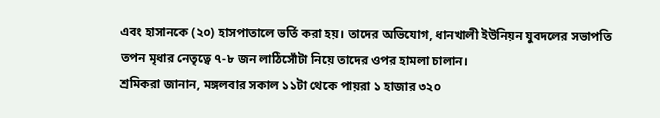এবং হাসানকে (২০) হাসপাতালে ভর্তি করা হয়। তাদের অভিযোগ, ধানখালী ইউনিয়ন যুবদলের সভাপতি তপন মৃধার নেতৃত্বে ৭-৮ জন লাঠিসোঁটা নিয়ে তাদের ওপর হামলা চালান।
শ্রমিকরা জানান, মঙ্গলবার সকাল ১১টা থেকে পায়রা ১ হাজার ৩২০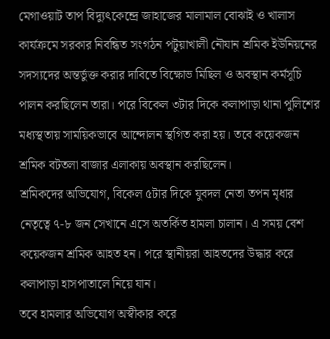মেগাওয়াট তাপ বিদ্যুৎকেন্দ্রে জাহাজের মালামাল বোঝাই ও খালাস কার্যক্রমে সরকার নিবন্ধিত সংগঠন পটুয়াখালী নৌযান শ্রমিক ইউনিয়নের সদস্যদের অন্তর্ভুক্ত করার দাবিতে বিক্ষোভ মিছিল ও অবস্থান কর্মসূচি পালন করছিলেন তারা। পরে বিকেল ৩টার দিকে কলাপাড়া থানা পুলিশের মধ্যস্থতায় সাময়িকভাবে আন্দোলন স্থগিত করা হয়। তবে কয়েকজন শ্রমিক বটতলা বাজার এলাকায় অবস্থান করছিলেন।
শ্রমিকদের অভিযোগ, বিকেল ৫টার দিকে যুবদল নেতা তপন মৃধার নেতৃত্বে ৭-৮ জন সেখানে এসে অতর্কিত হামলা চালান। এ সময় বেশ কয়েকজন শ্রমিক আহত হন। পরে স্থানীয়রা আহতদের উদ্ধার করে কলাপাড়া হাসপাতালে নিয়ে যান।
তবে হামলার অভিযোগ অস্বীকার করে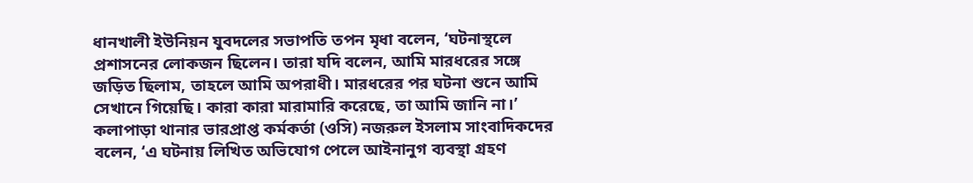ধানখালী ইউনিয়ন যুবদলের সভাপতি তপন মৃধা বলেন, ‘ঘটনাস্থলে প্রশাসনের লোকজন ছিলেন। তারা যদি বলেন, আমি মারধরের সঙ্গে জড়িত ছিলাম, তাহলে আমি অপরাধী। মারধরের পর ঘটনা শুনে আমি সেখানে গিয়েছি। কারা কারা মারামারি করেছে, তা আমি জানি না।’
কলাপাড়া থানার ভারপ্রাপ্ত কর্মকর্তা (ওসি) নজরুল ইসলাম সাংবাদিকদের বলেন, ‘এ ঘটনায় লিখিত অভিযোগ পেলে আইনানুগ ব্যবস্থা গ্রহণ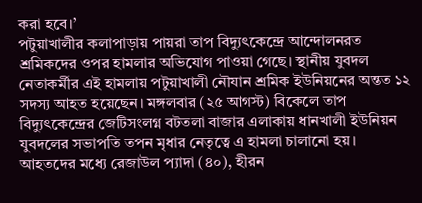করা হবে।’
পটুয়াখালীর কলাপাড়ায় পায়রা তাপ বিদ্যুৎকেন্দ্রে আন্দোলনরত শ্রমিকদের ওপর হামলার অভিযোগ পাওয়া গেছে। স্থানীয় যুবদল নেতাকর্মীর এই হামলায় পটুয়াখালী নৌযান শ্রমিক ইউনিয়নের অন্তত ১২ সদস্য আহত হয়েছেন। মঙ্গলবার (২৫ আগস্ট) বিকেলে তাপ বিদ্যুৎকেন্দ্রের জেটিসংলগ্ন বটতলা বাজার এলাকায় ধানখালী ইউনিয়ন যুবদলের সভাপতি তপন মৃধার নেতৃত্বে এ হামলা চালানো হয়।
আহতদের মধ্যে রেজাউল প্যাদা (৪০), হীরন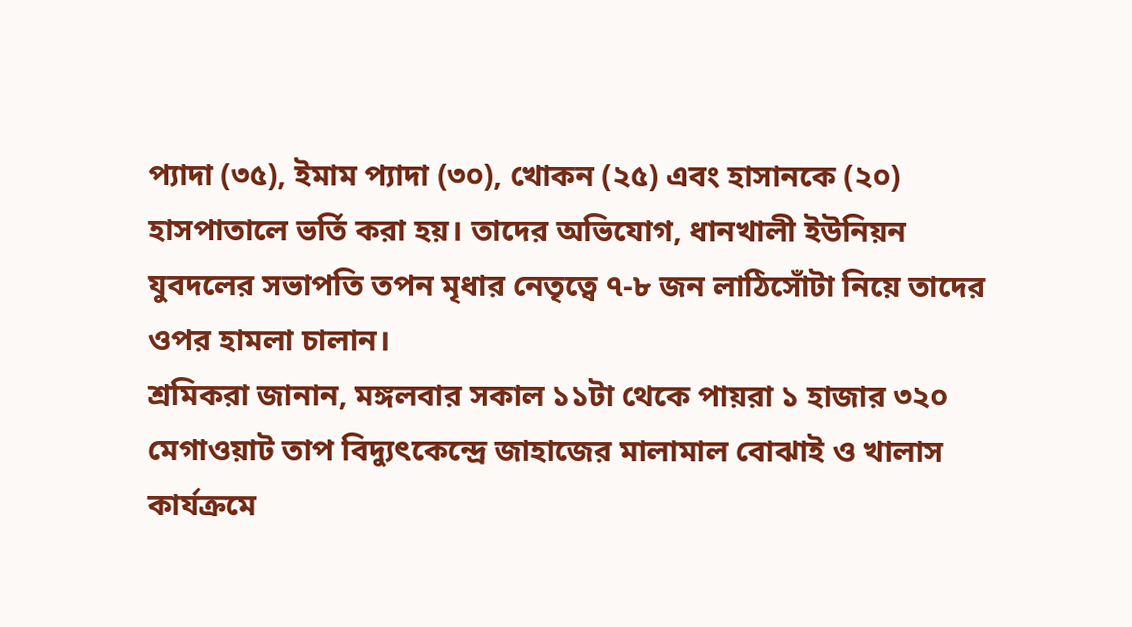প্যাদা (৩৫), ইমাম প্যাদা (৩০), খোকন (২৫) এবং হাসানকে (২০) হাসপাতালে ভর্তি করা হয়। তাদের অভিযোগ, ধানখালী ইউনিয়ন যুবদলের সভাপতি তপন মৃধার নেতৃত্বে ৭-৮ জন লাঠিসোঁটা নিয়ে তাদের ওপর হামলা চালান।
শ্রমিকরা জানান, মঙ্গলবার সকাল ১১টা থেকে পায়রা ১ হাজার ৩২০ মেগাওয়াট তাপ বিদ্যুৎকেন্দ্রে জাহাজের মালামাল বোঝাই ও খালাস কার্যক্রমে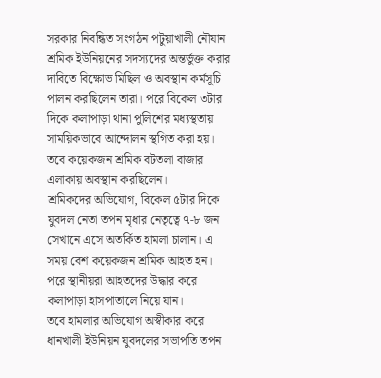সরকার নিবন্ধিত সংগঠন পটুয়াখালী নৌযান শ্রমিক ইউনিয়নের সদস্যদের অন্তর্ভুক্ত করার দাবিতে বিক্ষোভ মিছিল ও অবস্থান কর্মসূচি পালন করছিলেন তারা। পরে বিকেল ৩টার দিকে কলাপাড়া থানা পুলিশের মধ্যস্থতায় সাময়িকভাবে আন্দোলন স্থগিত করা হয়। তবে কয়েকজন শ্রমিক বটতলা বাজার এলাকায় অবস্থান করছিলেন।
শ্রমিকদের অভিযোগ, বিকেল ৫টার দিকে যুবদল নেতা তপন মৃধার নেতৃত্বে ৭-৮ জন সেখানে এসে অতর্কিত হামলা চালান। এ সময় বেশ কয়েকজন শ্রমিক আহত হন। পরে স্থানীয়রা আহতদের উদ্ধার করে কলাপাড়া হাসপাতালে নিয়ে যান।
তবে হামলার অভিযোগ অস্বীকার করে ধানখালী ইউনিয়ন যুবদলের সভাপতি তপন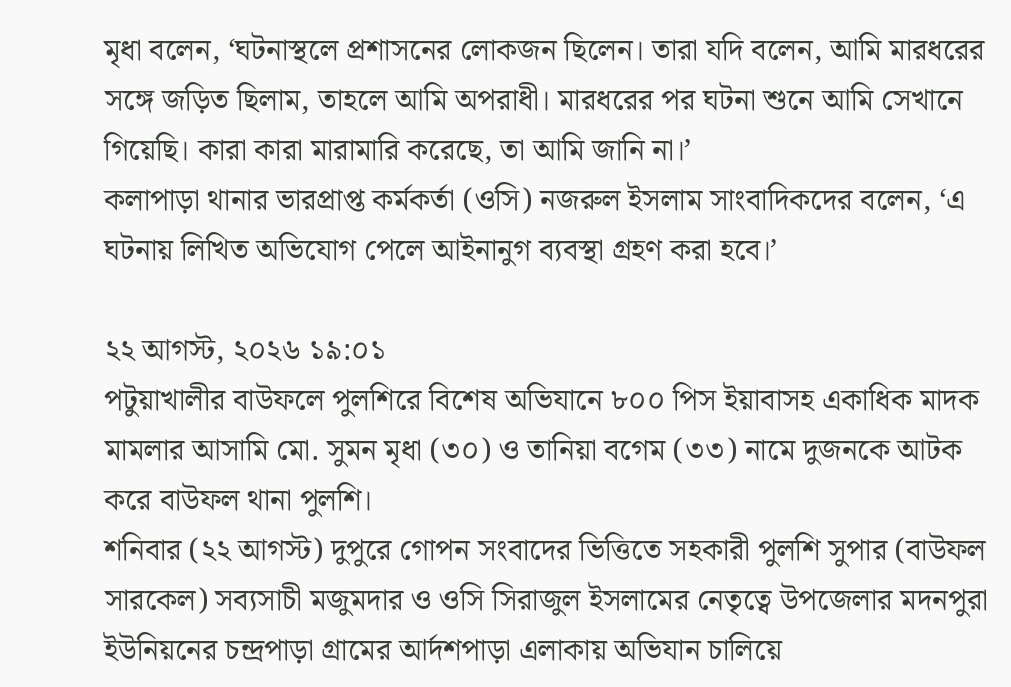মৃধা বলেন, ‘ঘটনাস্থলে প্রশাসনের লোকজন ছিলেন। তারা যদি বলেন, আমি মারধরের সঙ্গে জড়িত ছিলাম, তাহলে আমি অপরাধী। মারধরের পর ঘটনা শুনে আমি সেখানে গিয়েছি। কারা কারা মারামারি করেছে, তা আমি জানি না।’
কলাপাড়া থানার ভারপ্রাপ্ত কর্মকর্তা (ওসি) নজরুল ইসলাম সাংবাদিকদের বলেন, ‘এ ঘটনায় লিখিত অভিযোগ পেলে আইনানুগ ব্যবস্থা গ্রহণ করা হবে।’

২২ আগস্ট, ২০২৬ ১৯:০১
পটুয়াখালীর বাউফলে পুলশিরে বিশেষ অভিযানে ৮০০ পিস ইয়াবাসহ একাধিক মাদক মামলার আসামি মো. সুমন মৃধা (৩০) ও তানিয়া বগেম (৩৩) নামে দুজনকে আটক করে বাউফল থানা পুলশি।
শনিবার (২২ আগস্ট) দুপুরে গোপন সংবাদের ভিত্তিতে সহকারী পুলশি সুপার (বাউফল সারকেল) সব্যসাচী মজুমদার ও ওসি সিরাজুল ইসলামের নেতৃত্বে উপজেলার মদনপুরা ইউনিয়নের চন্দ্রপাড়া গ্রামের আর্দশপাড়া এলাকায় অভিযান চালিয়ে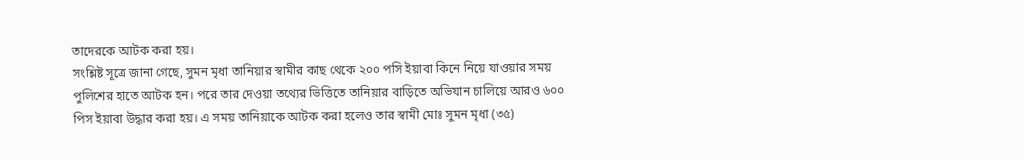তাদেরকে আটক করা হয়।
সংশ্লিষ্ট সূত্রে জানা গেছে, সুমন মৃধা তানিয়ার স্বামীর কাছ থেকে ২০০ পসি ইয়াবা কিনে নিয়ে যাওয়ার সময় পুলিশের হাতে আটক হন। পরে তার দেওয়া তথ্যের ভিত্তিতে তানিয়ার বাড়িতে অভিযান চালিয়ে আরও ৬০০ পিস ইয়াবা উদ্ধার করা হয়। এ সময় তানিয়াকে আটক করা হলেও তার স্বামী মোঃ সুমন মৃধা (৩৫)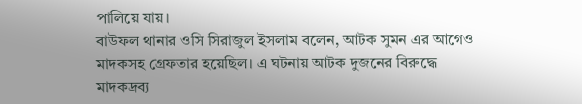পালিয়ে যায়।
বাউফল থানার ওসি সিরাজুল ইসলাম বলেন, আটক সুমন এর আগেও মাদকসহ গ্রেফতার হয়েছিল। এ ঘটনায় আটক দুজনের বিরুদ্ধে মাদকদ্রব্য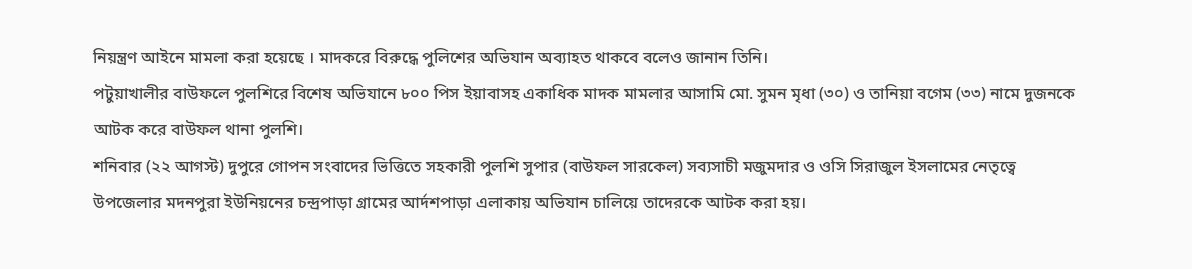নিয়ন্ত্রণ আইনে মামলা করা হয়েছে । মাদকরে বিরুদ্ধে পুলিশের অভিযান অব্যাহত থাকবে বলেও জানান তিনি।
পটুয়াখালীর বাউফলে পুলশিরে বিশেষ অভিযানে ৮০০ পিস ইয়াবাসহ একাধিক মাদক মামলার আসামি মো. সুমন মৃধা (৩০) ও তানিয়া বগেম (৩৩) নামে দুজনকে আটক করে বাউফল থানা পুলশি।
শনিবার (২২ আগস্ট) দুপুরে গোপন সংবাদের ভিত্তিতে সহকারী পুলশি সুপার (বাউফল সারকেল) সব্যসাচী মজুমদার ও ওসি সিরাজুল ইসলামের নেতৃত্বে উপজেলার মদনপুরা ইউনিয়নের চন্দ্রপাড়া গ্রামের আর্দশপাড়া এলাকায় অভিযান চালিয়ে তাদেরকে আটক করা হয়।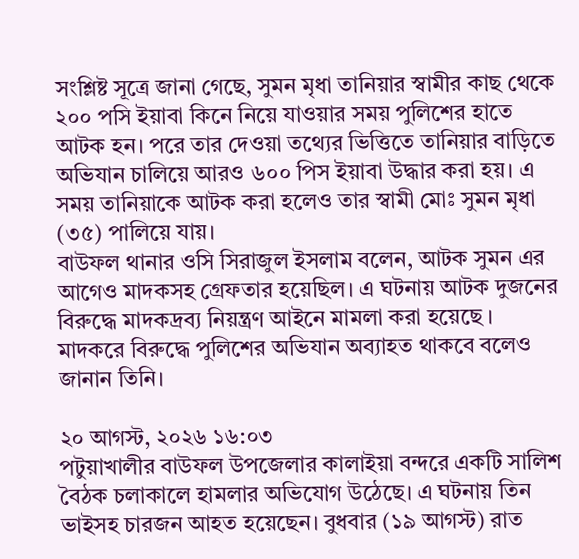সংশ্লিষ্ট সূত্রে জানা গেছে, সুমন মৃধা তানিয়ার স্বামীর কাছ থেকে ২০০ পসি ইয়াবা কিনে নিয়ে যাওয়ার সময় পুলিশের হাতে আটক হন। পরে তার দেওয়া তথ্যের ভিত্তিতে তানিয়ার বাড়িতে অভিযান চালিয়ে আরও ৬০০ পিস ইয়াবা উদ্ধার করা হয়। এ সময় তানিয়াকে আটক করা হলেও তার স্বামী মোঃ সুমন মৃধা (৩৫) পালিয়ে যায়।
বাউফল থানার ওসি সিরাজুল ইসলাম বলেন, আটক সুমন এর আগেও মাদকসহ গ্রেফতার হয়েছিল। এ ঘটনায় আটক দুজনের বিরুদ্ধে মাদকদ্রব্য নিয়ন্ত্রণ আইনে মামলা করা হয়েছে । মাদকরে বিরুদ্ধে পুলিশের অভিযান অব্যাহত থাকবে বলেও জানান তিনি।

২০ আগস্ট, ২০২৬ ১৬:০৩
পটুয়াখালীর বাউফল উপজেলার কালাইয়া বন্দরে একটি সালিশ বৈঠক চলাকালে হামলার অভিযোগ উঠেছে। এ ঘটনায় তিন ভাইসহ চারজন আহত হয়েছেন। বুধবার (১৯ আগস্ট) রাত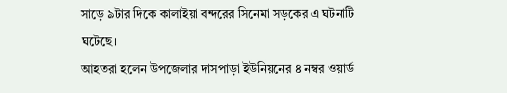সাড়ে ৯টার দিকে কালাইয়া বন্দরের সিনেমা সড়কের এ ঘটনাটি ঘটেছে।
আহতরা হলেন উপজেলার দাসপাড়া ইউনিয়নের ৪ নম্বর ওয়ার্ড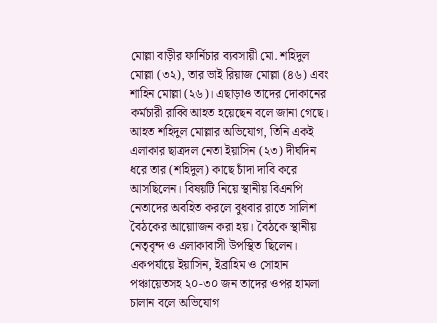মোল্লা বাড়ীর ফার্নিচার ব্যবসায়ী মো. শহিদুল মোল্লা (৩২), তার ভাই রিয়াজ মোল্লা (৪৬) এবং শাহিন মোল্লা (২৬)। এছাড়াও তাদের দোকানের কর্মচারী রাব্বি আহত হয়েছেন বলে জানা গেছে।
আহত শহিদুল মোল্লার অভিযোগ, তিনি একই এলাকার ছাত্রদল নেতা ইয়াসিন (২৩) দীর্ঘদিন ধরে তার (শহিদুল) কাছে চাঁদা দাবি করে আসছিলেন। বিষয়টি নিয়ে স্থানীয় বিএনপি নেতাদের অবহিত করলে বুধবার রাতে সালিশ বৈঠকের আয়োাজন করা হয়। বৈঠকে স্থানীয় নেতৃবৃন্দ ও এলাকাবাসী উপস্থিত ছিলেন। একপর্যায়ে ইয়াসিন, ইব্রাহিম ও সোহান পঞ্চায়েতসহ ২০-৩০ জন তাদের ওপর হামলা চালান বলে অভিযোগ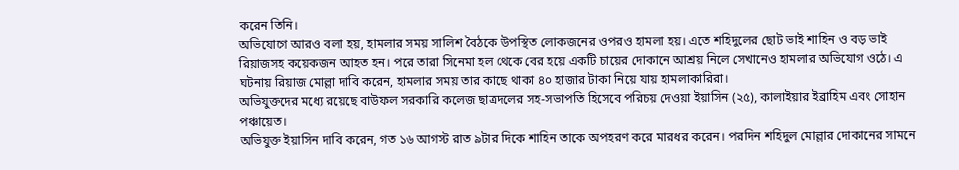করেন তিনি।
অভিযোগে আরও বলা হয়, হামলার সময় সালিশ বৈঠকে উপস্থিত লোকজনের ওপরও হামলা হয়। এতে শহিদুলের ছোট ভাই শাহিন ও বড় ভাই রিয়াজসহ কয়েকজন আহত হন। পরে তারা সিনেমা হল থেকে বের হয়ে একটি চায়ের দোকানে আশ্রয় নিলে সেখানেও হামলার অভিযোগ ওঠে। এ ঘটনায় রিয়াজ মোল্লা দাবি করেন, হামলার সময় তার কাছে থাকা ৪০ হাজার টাকা নিয়ে যায় হামলাকারিরা।
অভিযুক্তদের মধ্যে রয়েছে বাউফল সরকারি কলেজ ছাত্রদলের সহ-সভাপতি হিসেবে পরিচয় দেওয়া ইয়াসিন (২৫), কালাইয়ার ইব্রাহিম এবং সোহান পঞ্চায়েত।
অভিযুক্ত ইয়াসিন দাবি করেন, গত ১৬ আগস্ট রাত ৯টার দিকে শাহিন তাকে অপহরণ করে মারধর করেন। পরদিন শহিদুল মোল্লার দোকানের সামনে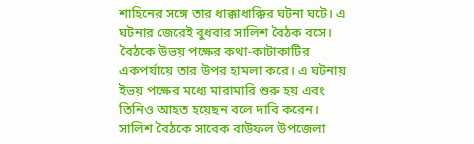শাহিনের সঙ্গে তার ধাক্কাধাক্কির ঘটনা ঘটে। এ ঘটনার জেরেই বুধবার সালিশ বৈঠক বসে। বৈঠকে উভয় পক্ষের কথা-কাটাকাটির একপর্যায়ে তার উপর হামলা করে। এ ঘটনায় ইভয় পক্ষের মধ্যে মারামারি শুরু হয় এবং তিনিও আহত হয়েছন বলে দাবি করেন।
সালিশ বৈঠকে সাবেক বাউফল উপজেলা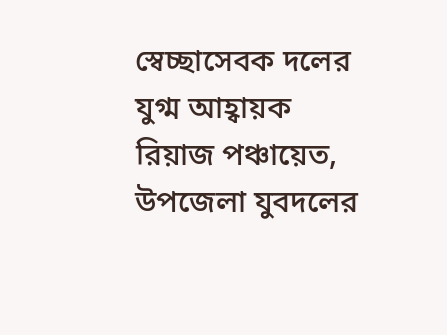স্বেচ্ছাসেবক দলের যুগ্ম আহ্বায়ক রিয়াজ পঞ্চায়েত, উপজেলা যুবদলের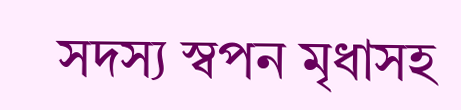সদস্য স্বপন মৃধাসহ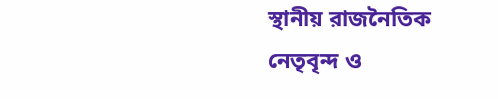স্থানীয় রাজনৈতিক নেতৃবৃন্দ ও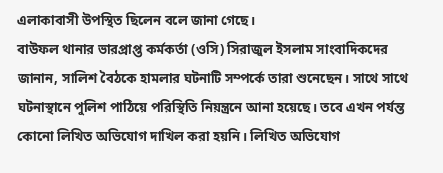এলাকাবাসী উপস্থিত ছিলেন বলে জানা গেছে।
বাউফল থানার ভারপ্রাপ্ত কর্মকর্তা (ওসি) সিরাজুল ইসলাম সাংবাদিকদের জানান, সালিশ বৈঠকে হামলার ঘটনাটি সম্পর্কে তারা শুনেছেন। সাথে সাথে ঘটনাস্থানে পুলিশ পাঠিয়ে পরিস্থিতি নিয়ন্ত্রনে আনা হয়েছে। তবে এখন পর্যন্ত কোনো লিখিত অভিযোগ দাখিল করা হয়নি। লিখিত অভিযোগ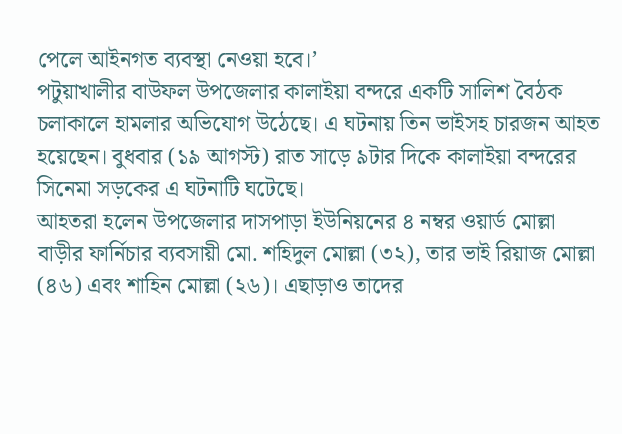পেলে আইনগত ব্যবস্থা নেওয়া হবে।’
পটুয়াখালীর বাউফল উপজেলার কালাইয়া বন্দরে একটি সালিশ বৈঠক চলাকালে হামলার অভিযোগ উঠেছে। এ ঘটনায় তিন ভাইসহ চারজন আহত হয়েছেন। বুধবার (১৯ আগস্ট) রাত সাড়ে ৯টার দিকে কালাইয়া বন্দরের সিনেমা সড়কের এ ঘটনাটি ঘটেছে।
আহতরা হলেন উপজেলার দাসপাড়া ইউনিয়নের ৪ নম্বর ওয়ার্ড মোল্লা বাড়ীর ফার্নিচার ব্যবসায়ী মো. শহিদুল মোল্লা (৩২), তার ভাই রিয়াজ মোল্লা (৪৬) এবং শাহিন মোল্লা (২৬)। এছাড়াও তাদের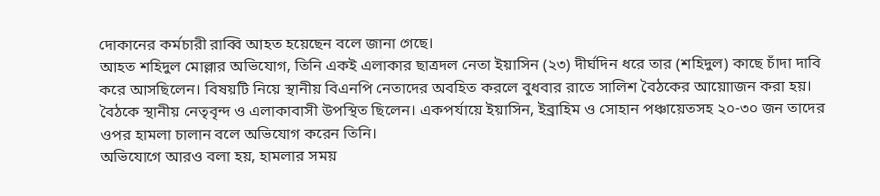দোকানের কর্মচারী রাব্বি আহত হয়েছেন বলে জানা গেছে।
আহত শহিদুল মোল্লার অভিযোগ, তিনি একই এলাকার ছাত্রদল নেতা ইয়াসিন (২৩) দীর্ঘদিন ধরে তার (শহিদুল) কাছে চাঁদা দাবি করে আসছিলেন। বিষয়টি নিয়ে স্থানীয় বিএনপি নেতাদের অবহিত করলে বুধবার রাতে সালিশ বৈঠকের আয়োাজন করা হয়। বৈঠকে স্থানীয় নেতৃবৃন্দ ও এলাকাবাসী উপস্থিত ছিলেন। একপর্যায়ে ইয়াসিন, ইব্রাহিম ও সোহান পঞ্চায়েতসহ ২০-৩০ জন তাদের ওপর হামলা চালান বলে অভিযোগ করেন তিনি।
অভিযোগে আরও বলা হয়, হামলার সময়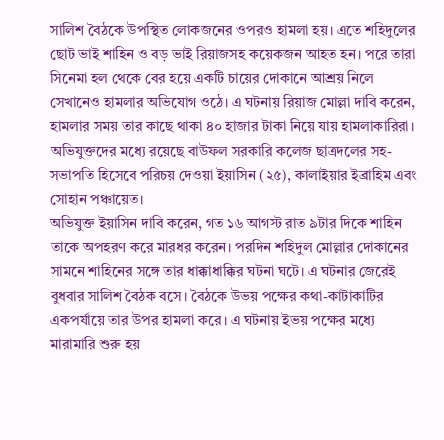সালিশ বৈঠকে উপস্থিত লোকজনের ওপরও হামলা হয়। এতে শহিদুলের ছোট ভাই শাহিন ও বড় ভাই রিয়াজসহ কয়েকজন আহত হন। পরে তারা সিনেমা হল থেকে বের হয়ে একটি চায়ের দোকানে আশ্রয় নিলে সেখানেও হামলার অভিযোগ ওঠে। এ ঘটনায় রিয়াজ মোল্লা দাবি করেন, হামলার সময় তার কাছে থাকা ৪০ হাজার টাকা নিয়ে যায় হামলাকারিরা।
অভিযুক্তদের মধ্যে রয়েছে বাউফল সরকারি কলেজ ছাত্রদলের সহ-সভাপতি হিসেবে পরিচয় দেওয়া ইয়াসিন (২৫), কালাইয়ার ইব্রাহিম এবং সোহান পঞ্চায়েত।
অভিযুক্ত ইয়াসিন দাবি করেন, গত ১৬ আগস্ট রাত ৯টার দিকে শাহিন তাকে অপহরণ করে মারধর করেন। পরদিন শহিদুল মোল্লার দোকানের সামনে শাহিনের সঙ্গে তার ধাক্কাধাক্কির ঘটনা ঘটে। এ ঘটনার জেরেই বুধবার সালিশ বৈঠক বসে। বৈঠকে উভয় পক্ষের কথা-কাটাকাটির একপর্যায়ে তার উপর হামলা করে। এ ঘটনায় ইভয় পক্ষের মধ্যে মারামারি শুরু হয়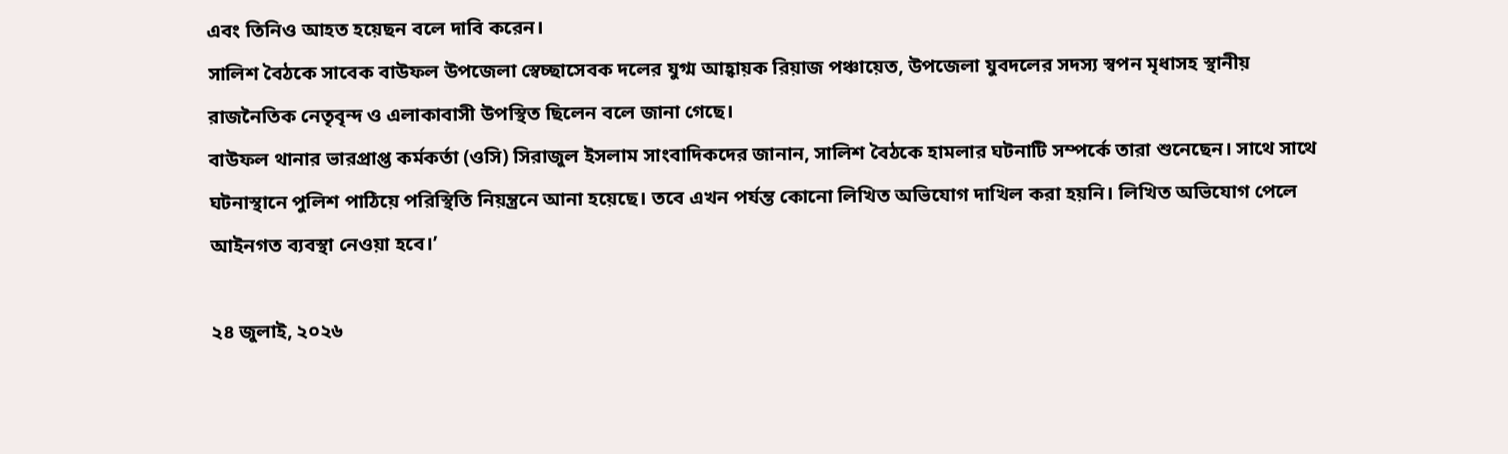এবং তিনিও আহত হয়েছন বলে দাবি করেন।
সালিশ বৈঠকে সাবেক বাউফল উপজেলা স্বেচ্ছাসেবক দলের যুগ্ম আহ্বায়ক রিয়াজ পঞ্চায়েত, উপজেলা যুবদলের সদস্য স্বপন মৃধাসহ স্থানীয় রাজনৈতিক নেতৃবৃন্দ ও এলাকাবাসী উপস্থিত ছিলেন বলে জানা গেছে।
বাউফল থানার ভারপ্রাপ্ত কর্মকর্তা (ওসি) সিরাজুল ইসলাম সাংবাদিকদের জানান, সালিশ বৈঠকে হামলার ঘটনাটি সম্পর্কে তারা শুনেছেন। সাথে সাথে ঘটনাস্থানে পুলিশ পাঠিয়ে পরিস্থিতি নিয়ন্ত্রনে আনা হয়েছে। তবে এখন পর্যন্ত কোনো লিখিত অভিযোগ দাখিল করা হয়নি। লিখিত অভিযোগ পেলে আইনগত ব্যবস্থা নেওয়া হবে।’

২৪ জুলাই, ২০২৬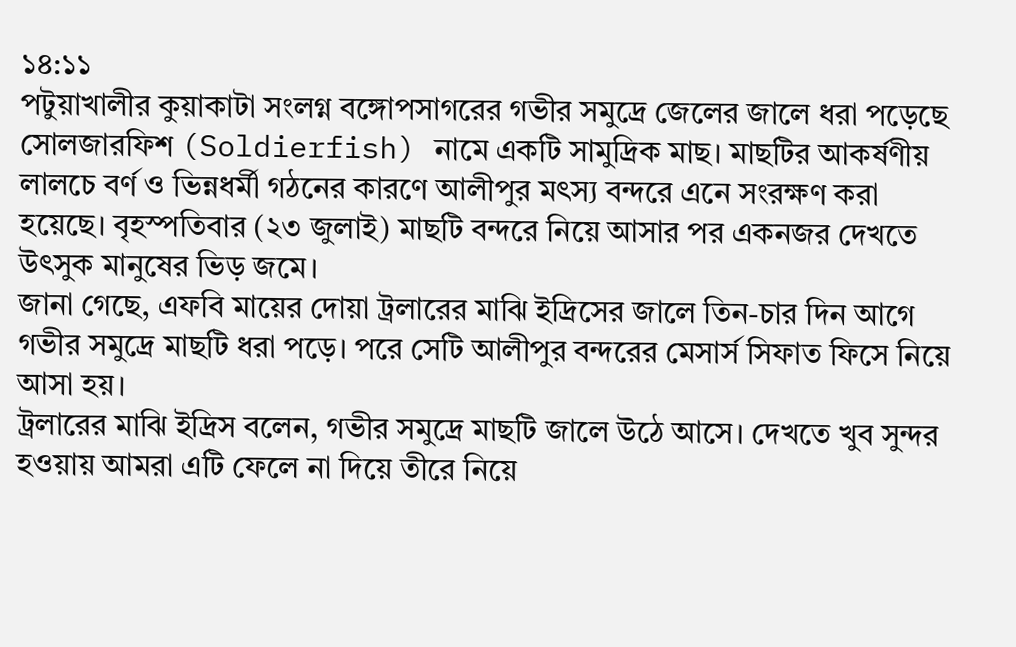১৪:১১
পটুয়াখালীর কুয়াকাটা সংলগ্ন বঙ্গোপসাগরের গভীর সমুদ্রে জেলের জালে ধরা পড়েছে সোলজারফিশ (Soldierfish) নামে একটি সামুদ্রিক মাছ। মাছটির আকর্ষণীয় লালচে বর্ণ ও ভিন্নধর্মী গঠনের কারণে আলীপুর মৎস্য বন্দরে এনে সংরক্ষণ করা হয়েছে। বৃহস্পতিবার (২৩ জুলাই) মাছটি বন্দরে নিয়ে আসার পর একনজর দেখতে উৎসুক মানুষের ভিড় জমে।
জানা গেছে, এফবি মায়ের দোয়া ট্রলারের মাঝি ইদ্রিসের জালে তিন-চার দিন আগে গভীর সমুদ্রে মাছটি ধরা পড়ে। পরে সেটি আলীপুর বন্দরের মেসার্স সিফাত ফিসে নিয়ে আসা হয়।
ট্রলারের মাঝি ইদ্রিস বলেন, গভীর সমুদ্রে মাছটি জালে উঠে আসে। দেখতে খুব সুন্দর হওয়ায় আমরা এটি ফেলে না দিয়ে তীরে নিয়ে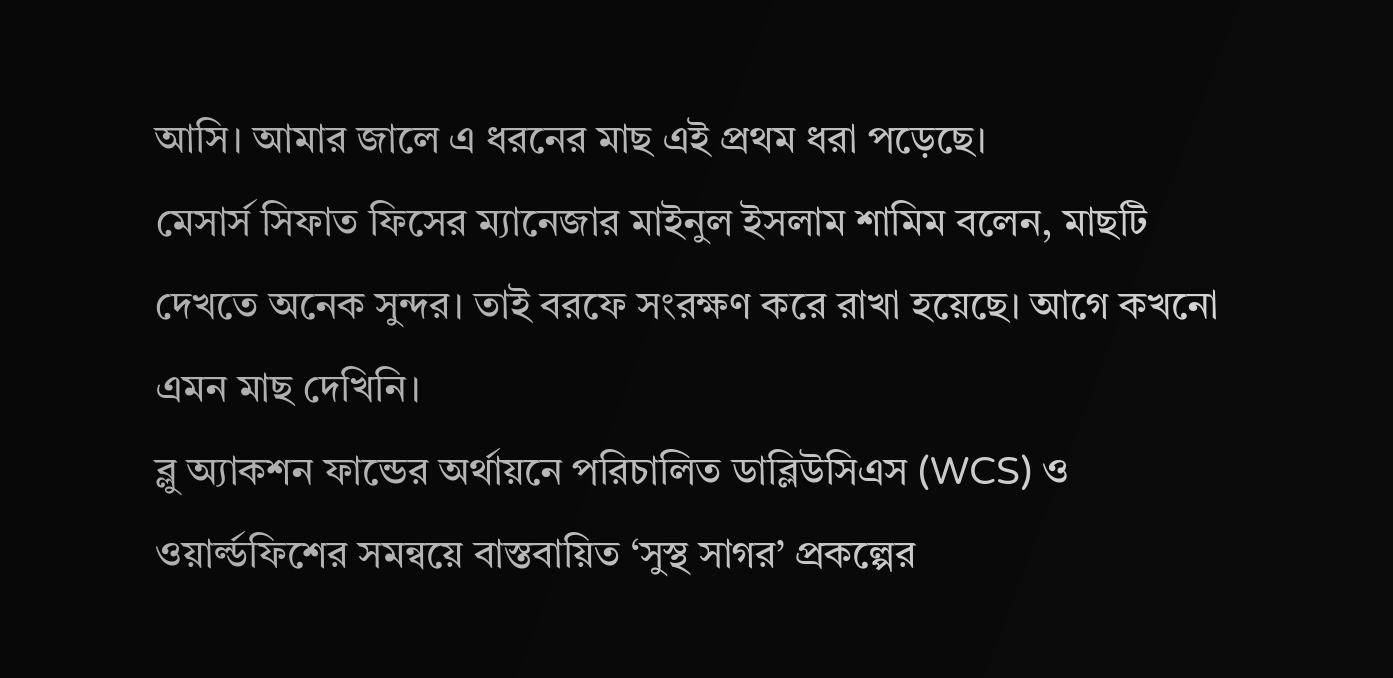আসি। আমার জালে এ ধরনের মাছ এই প্রথম ধরা পড়েছে।
মেসার্স সিফাত ফিসের ম্যানেজার মাইনুল ইসলাম শামিম বলেন, মাছটি দেখতে অনেক সুন্দর। তাই বরফে সংরক্ষণ করে রাখা হয়েছে। আগে কখনো এমন মাছ দেখিনি।
ব্লু অ্যাকশন ফান্ডের অর্থায়নে পরিচালিত ডাব্লিউসিএস (WCS) ও ওয়ার্ল্ডফিশের সমন্বয়ে বাস্তবায়িত ‘সুস্থ সাগর’ প্রকল্পের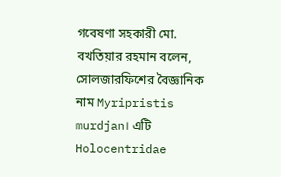গবেষণা সহকারী মো. বখতিয়ার রহমান বলেন, সোলজারফিশের বৈজ্ঞানিক নাম Myripristis murdjan। এটি Holocentridae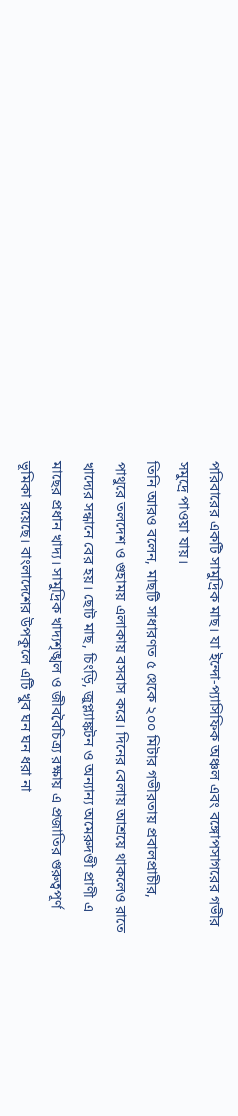পরিবারের একটি সামুদ্রিক মাছ। যা ইন্দো-প্যাসিফিক অঞ্চল এবং বঙ্গোপসাগরের গভীর সমুদ্রে পাওয়া যায়।
তিনি আরও বলেন, মাছটি সাধারণত ৫ থেকে ২০০ মিটার গভীরতায় প্রবালপ্রাচীর, পাথুরে তলদেশ ও গুহাময় এলাকায় বসবাস করে। দিনের বেলায় আশ্রয়ে থাকলেও রাতে খাদ্যের সন্ধানে বের হয়। ছোট মাছ, চিংড়ি, জুপ্ল্যাঙ্কটন ও অন্যান্য অমেরুদণ্ডী প্রাণী এ মাছের প্রধান খাদ্য। সামুদ্রিক খাদ্যশৃঙ্খল ও জীববৈচিত্র্য রক্ষায় এ প্রজাতির গুরুত্বপূর্ণ ভূমিকা রয়েছে। বাংলাদেশের উপকূলে এটি খুব ঘন ঘন ধরা না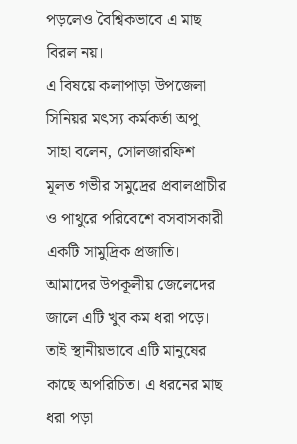পড়লেও বৈশ্বিকভাবে এ মাছ বিরল নয়।
এ বিষয়ে কলাপাড়া উপজেলা সিনিয়র মৎস্য কর্মকর্তা অপু সাহা বলেন, সোলজারফিশ মূলত গভীর সমুদ্রের প্রবালপ্রাচীর ও পাথুরে পরিবেশে বসবাসকারী একটি সামুদ্রিক প্রজাতি। আমাদের উপকূলীয় জেলেদের জালে এটি খুব কম ধরা পড়ে। তাই স্থানীয়ভাবে এটি মানুষের কাছে অপরিচিত। এ ধরনের মাছ ধরা পড়া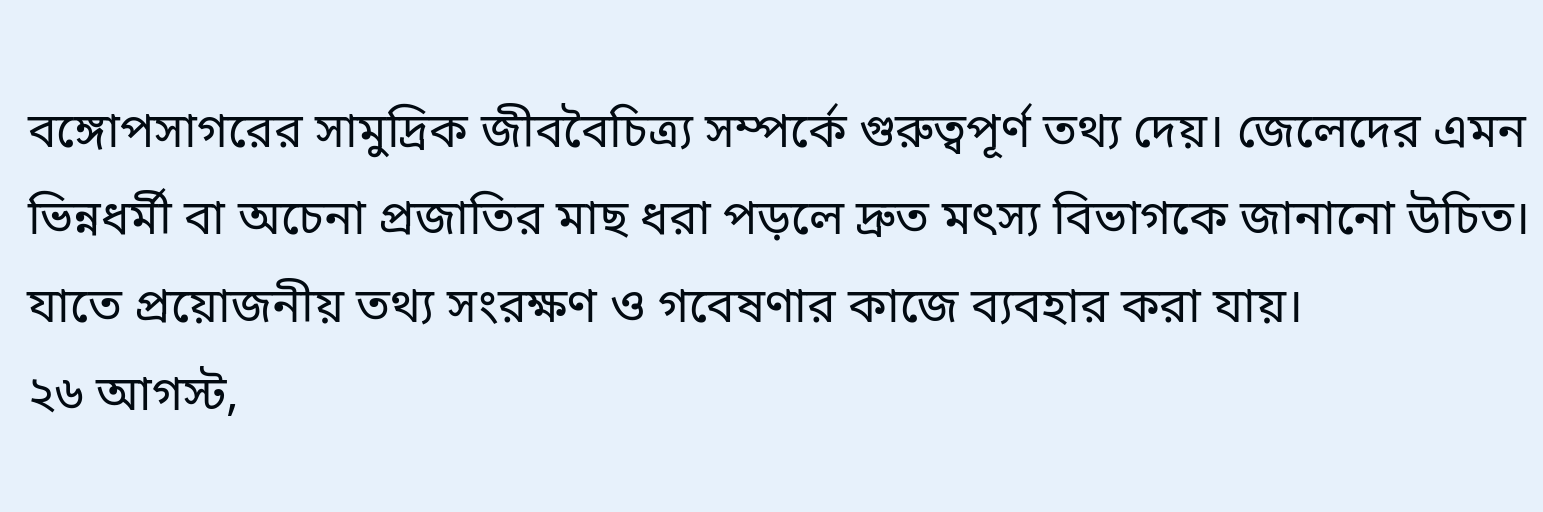বঙ্গোপসাগরের সামুদ্রিক জীববৈচিত্র্য সম্পর্কে গুরুত্বপূর্ণ তথ্য দেয়। জেলেদের এমন ভিন্নধর্মী বা অচেনা প্রজাতির মাছ ধরা পড়লে দ্রুত মৎস্য বিভাগকে জানানো উচিত। যাতে প্রয়োজনীয় তথ্য সংরক্ষণ ও গবেষণার কাজে ব্যবহার করা যায়।
২৬ আগস্ট,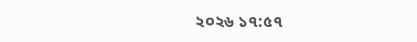২০২৬ ১৭:৫৭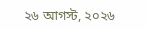২৬ আগস্ট, ২০২৬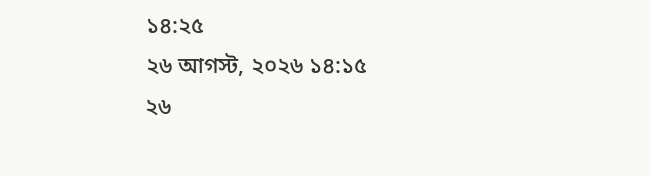১৪:২৫
২৬ আগস্ট, ২০২৬ ১৪:১৫
২৬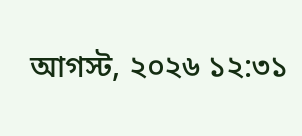আগস্ট, ২০২৬ ১২:৩১